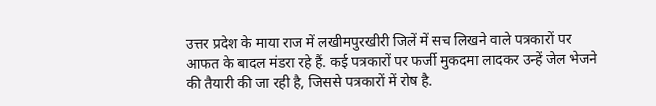उत्तर प्रदेश के माया राज में लखीमपुरखीरी जिलें में सच लिखने वाले पत्रकारों पर आफत के बादल मंडरा रहे हैं. कई पत्रकारों पर फर्जी मुकदमा लादकर उन्हें जेल भेजने की तैयारी की जा रही है, जिससे पत्रकारों में रोष है.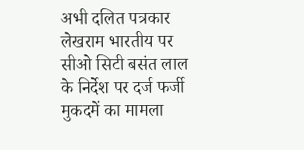अभी दलित पत्रकार लेखराम भारतीय पर सीओ सिटी बसंत लाल के निर्देश पर दर्ज फर्जी मुकदमें का मामला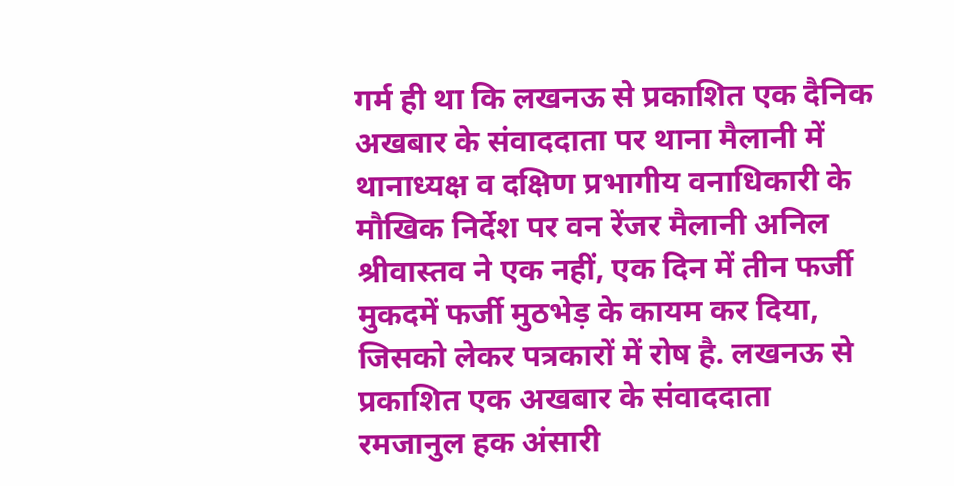गर्म ही था कि लखनऊ से प्रकाशित एक दैनिक अखबार के संवाददाता पर थाना मैलानी में थानाध्यक्ष व दक्षिण प्रभागीय वनाधिकारी के मौखिक निर्देश पर वन रेंजर मैलानी अनिल श्रीवास्तव ने एक नहीं, एक दिन में तीन फर्जी मुकदमें फर्जी मुठभेड़ के कायम कर दिया, जिसको लेकर पत्रकारों में रोष है. लखनऊ से प्रकाशित एक अखबार के संवाददाता रमजानुल हक अंसारी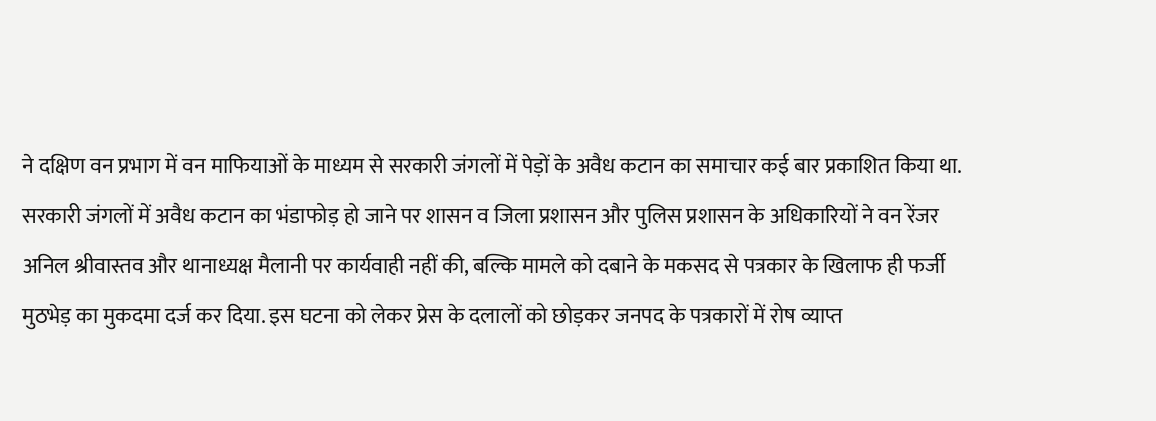ने दक्षिण वन प्रभाग में वन माफियाओं के माध्यम से सरकारी जंगलों में पेड़ों के अवैध कटान का समाचार कई बार प्रकाशित किया था.
सरकारी जंगलों में अवैध कटान का भंडाफोड़ हो जाने पर शासन व जिला प्रशासन और पुलिस प्रशासन के अधिकारियों ने वन रेंजर अनिल श्रीवास्तव और थानाध्यक्ष मैलानी पर कार्यवाही नहीं की, बल्कि मामले को दबाने के मकसद से पत्रकार के खिलाफ ही फर्जी मुठभेड़ का मुकदमा दर्ज कर दिया. इस घटना को लेकर प्रेस के दलालों को छोड़कर जनपद के पत्रकारों में रोष व्याप्त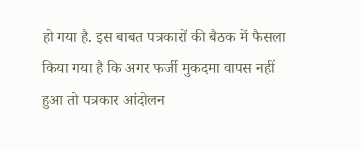हो गया है. इस बाबत पत्रकारों की बैठक में फैसला किया गया है कि अगर फर्जी मुकदमा वापस नहीं हुआ तो पत्रकार आंदोलन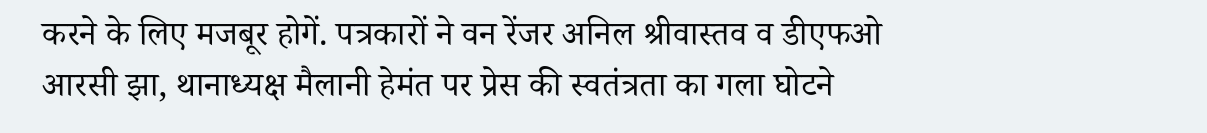करने के लिए मजबूर होगें. पत्रकारों ने वन रेंजर अनिल श्रीवास्तव व डीएफओ आरसी झा, थानाध्यक्ष मैलानी हेमंत पर प्रेस की स्वतंत्रता का गला घोटने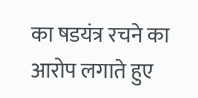का षडयंत्र रचने का आरोप लगाते हुए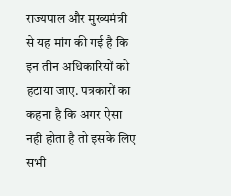राज्यपाल और मुख्यमंत्री से यह मांग की गई है कि इन तीन अधिकारियों को हटाया जाए. पत्रकारों का कहना है कि अगर ऐसा नही होता है तो इसके लिए सभी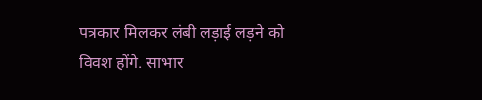पत्रकार मिलकर लंबी लड़ाई लड़ने को विवश होंगे. साभार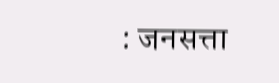: जनसत्ता